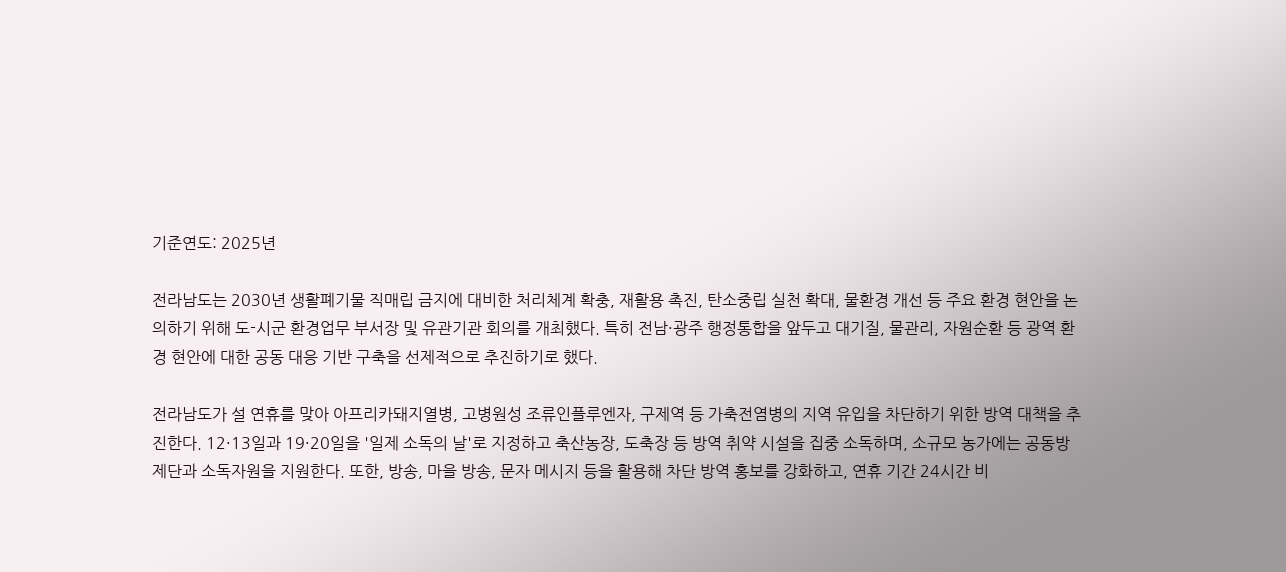기준연도: 2025년

전라남도는 2030년 생활폐기물 직매립 금지에 대비한 처리체계 확충, 재활용 촉진, 탄소중립 실천 확대, 물환경 개선 등 주요 환경 현안을 논의하기 위해 도-시군 환경업무 부서장 및 유관기관 회의를 개최했다. 특히 전남·광주 행정통합을 앞두고 대기질, 물관리, 자원순환 등 광역 환경 현안에 대한 공동 대응 기반 구축을 선제적으로 추진하기로 했다.

전라남도가 설 연휴를 맞아 아프리카돼지열병, 고병원성 조류인플루엔자, 구제역 등 가축전염병의 지역 유입을 차단하기 위한 방역 대책을 추진한다. 12·13일과 19·20일을 '일제 소독의 날'로 지정하고 축산농장, 도축장 등 방역 취약 시설을 집중 소독하며, 소규모 농가에는 공동방제단과 소독자원을 지원한다. 또한, 방송, 마을 방송, 문자 메시지 등을 활용해 차단 방역 홍보를 강화하고, 연휴 기간 24시간 비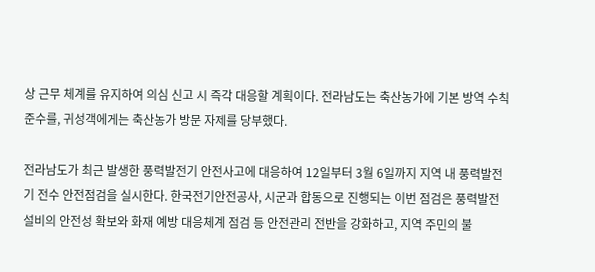상 근무 체계를 유지하여 의심 신고 시 즉각 대응할 계획이다. 전라남도는 축산농가에 기본 방역 수칙 준수를, 귀성객에게는 축산농가 방문 자제를 당부했다.

전라남도가 최근 발생한 풍력발전기 안전사고에 대응하여 12일부터 3월 6일까지 지역 내 풍력발전기 전수 안전점검을 실시한다. 한국전기안전공사, 시군과 합동으로 진행되는 이번 점검은 풍력발전 설비의 안전성 확보와 화재 예방 대응체계 점검 등 안전관리 전반을 강화하고, 지역 주민의 불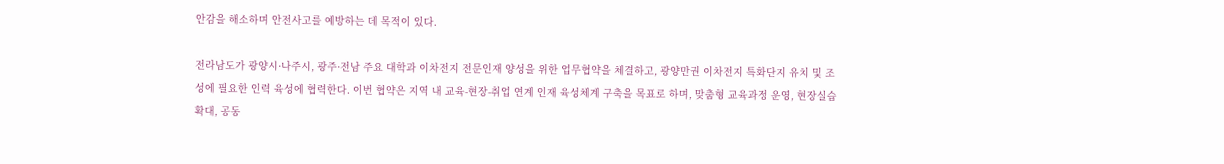안감을 해소하며 안전사고를 예방하는 데 목적이 있다.

전라남도가 광양시·나주시, 광주·전남 주요 대학과 이차전지 전문인재 양성을 위한 업무협약을 체결하고, 광양만권 이차전지 특화단지 유치 및 조성에 필요한 인력 육성에 협력한다. 이번 협약은 지역 내 교육-현장-취업 연계 인재 육성체계 구축을 목표로 하며, 맞춤형 교육과정 운영, 현장실습 확대, 공동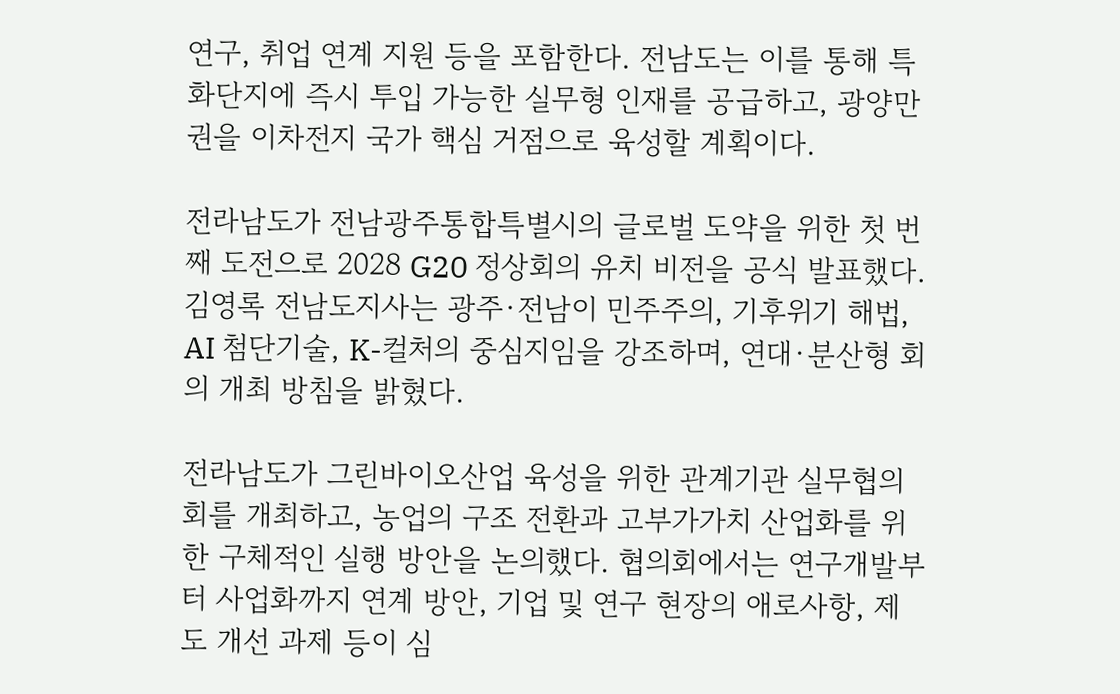연구, 취업 연계 지원 등을 포함한다. 전남도는 이를 통해 특화단지에 즉시 투입 가능한 실무형 인재를 공급하고, 광양만권을 이차전지 국가 핵심 거점으로 육성할 계획이다.

전라남도가 전남광주통합특별시의 글로벌 도약을 위한 첫 번째 도전으로 2028 G20 정상회의 유치 비전을 공식 발표했다. 김영록 전남도지사는 광주·전남이 민주주의, 기후위기 해법, AI 첨단기술, K-컬처의 중심지임을 강조하며, 연대·분산형 회의 개최 방침을 밝혔다.

전라남도가 그린바이오산업 육성을 위한 관계기관 실무협의회를 개최하고, 농업의 구조 전환과 고부가가치 산업화를 위한 구체적인 실행 방안을 논의했다. 협의회에서는 연구개발부터 사업화까지 연계 방안, 기업 및 연구 현장의 애로사항, 제도 개선 과제 등이 심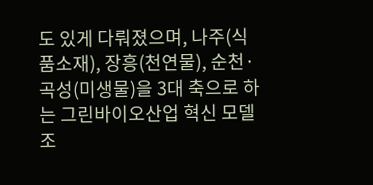도 있게 다뤄졌으며, 나주(식품소재), 장흥(천연물), 순천·곡성(미생물)을 3대 축으로 하는 그린바이오산업 혁신 모델 조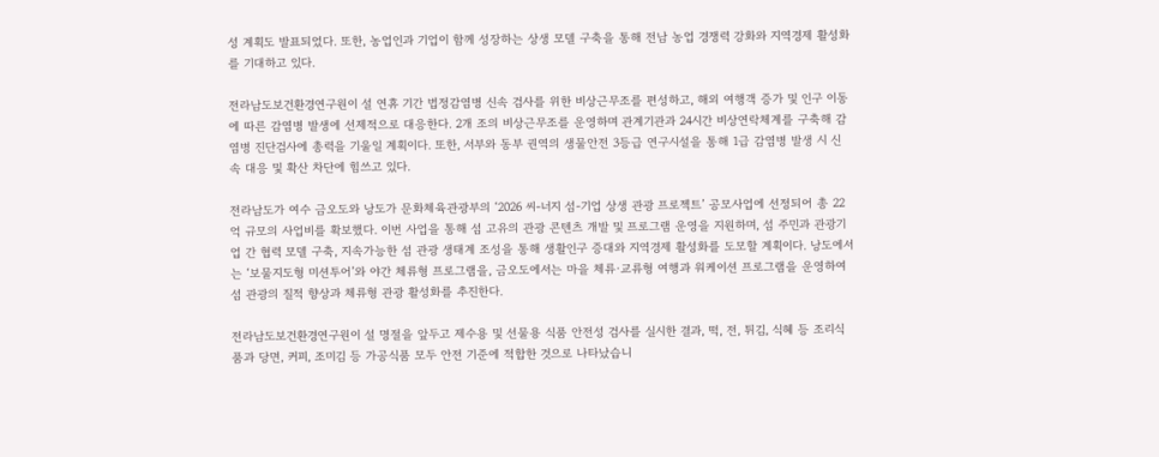성 계획도 발표되었다. 또한, 농업인과 기업이 함께 성장하는 상생 모델 구축을 통해 전남 농업 경쟁력 강화와 지역경제 활성화를 기대하고 있다.

전라남도보건환경연구원이 설 연휴 기간 법정감염병 신속 검사를 위한 비상근무조를 편성하고, 해외 여행객 증가 및 인구 이동에 따른 감염병 발생에 선제적으로 대응한다. 2개 조의 비상근무조를 운영하며 관계기관과 24시간 비상연락체계를 구축해 감염병 진단검사에 총력을 기울일 계획이다. 또한, 서부와 동부 권역의 생물안전 3등급 연구시설을 통해 1급 감염병 발생 시 신속 대응 및 확산 차단에 힘쓰고 있다.

전라남도가 여수 금오도와 낭도가 문화체육관광부의 ‘2026 씨-너지 섬-기업 상생 관광 프로젝트’ 공모사업에 선정되어 총 22억 규모의 사업비를 확보했다. 이번 사업을 통해 섬 고유의 관광 콘텐츠 개발 및 프로그램 운영을 지원하며, 섬 주민과 관광기업 간 협력 모델 구축, 지속가능한 섬 관광 생태계 조성을 통해 생활인구 증대와 지역경제 활성화를 도모할 계획이다. 낭도에서는 ‘보물지도형 미션투어’와 야간 체류형 프로그램을, 금오도에서는 마을 체류·교류형 여행과 워케이션 프로그램을 운영하여 섬 관광의 질적 향상과 체류형 관광 활성화를 추진한다.

전라남도보건환경연구원이 설 명절을 앞두고 제수용 및 선물용 식품 안전성 검사를 실시한 결과, 떡, 전, 튀김, 식혜 등 조리식품과 당면, 커피, 조미김 등 가공식품 모두 안전 기준에 적합한 것으로 나타났습니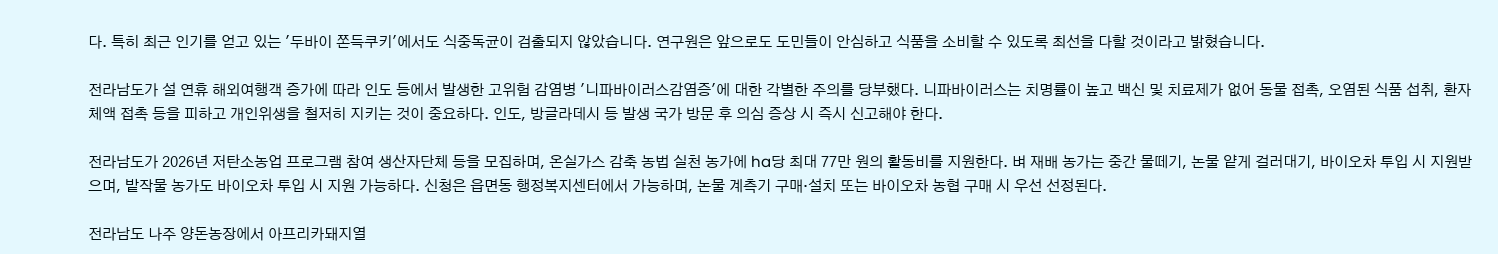다. 특히 최근 인기를 얻고 있는 '두바이 쫀득쿠키'에서도 식중독균이 검출되지 않았습니다. 연구원은 앞으로도 도민들이 안심하고 식품을 소비할 수 있도록 최선을 다할 것이라고 밝혔습니다.

전라남도가 설 연휴 해외여행객 증가에 따라 인도 등에서 발생한 고위험 감염병 '니파바이러스감염증'에 대한 각별한 주의를 당부했다. 니파바이러스는 치명률이 높고 백신 및 치료제가 없어 동물 접촉, 오염된 식품 섭취, 환자 체액 접촉 등을 피하고 개인위생을 철저히 지키는 것이 중요하다. 인도, 방글라데시 등 발생 국가 방문 후 의심 증상 시 즉시 신고해야 한다.

전라남도가 2026년 저탄소농업 프로그램 참여 생산자단체 등을 모집하며, 온실가스 감축 농법 실천 농가에 ha당 최대 77만 원의 활동비를 지원한다. 벼 재배 농가는 중간 물떼기, 논물 얕게 걸러대기, 바이오차 투입 시 지원받으며, 밭작물 농가도 바이오차 투입 시 지원 가능하다. 신청은 읍면동 행정복지센터에서 가능하며, 논물 계측기 구매·설치 또는 바이오차 농협 구매 시 우선 선정된다.

전라남도 나주 양돈농장에서 아프리카돼지열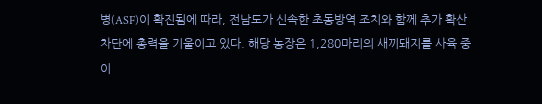병(ASF)이 확진됨에 따라, 전남도가 신속한 초동방역 조치와 함께 추가 확산 차단에 총력을 기울이고 있다. 해당 농장은 1,280마리의 새끼돼지를 사육 중이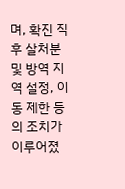며, 확진 직후 살처분 및 방역 지역 설정, 이동 제한 등의 조치가 이루어졌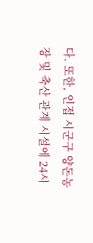다. 또한, 인접 시군구 양돈농장 및 축산 관계 시설에 24시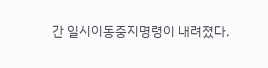간 일시이동중지명령이 내려졌다.